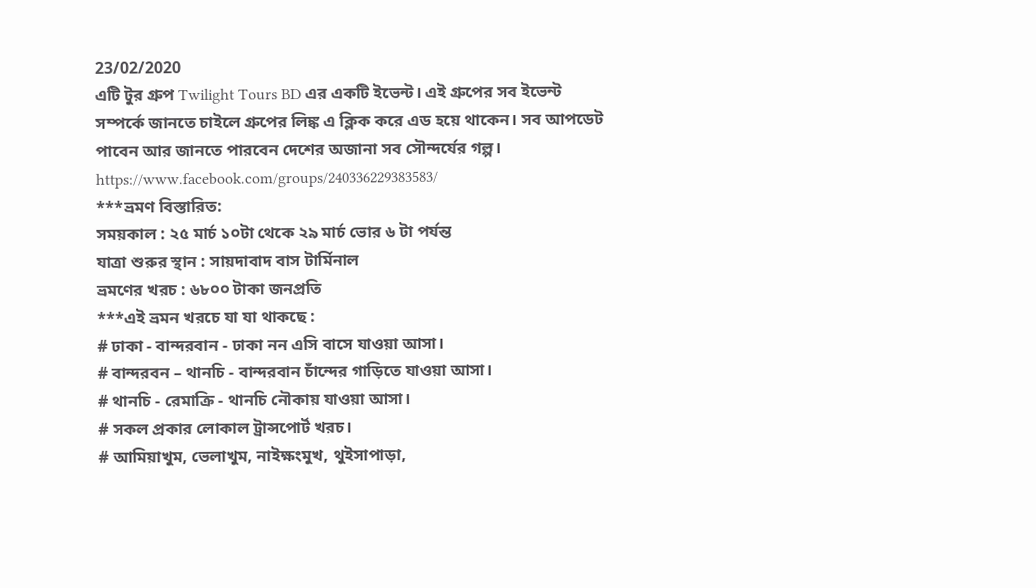23/02/2020
এটি টুর গ্রুপ Twilight Tours BD এর একটি ইভেন্ট। এই গ্রুপের সব ইভেন্ট সম্পর্কে জানতে চাইলে গ্রুপের লিঙ্ক এ ক্লিক করে এড হয়ে থাকেন। সব আপডেট পাবেন আর জানতে পারবেন দেশের অজানা সব সৌন্দর্যের গল্প। https://www.facebook.com/groups/240336229383583/
***ভ্রমণ বিস্তারিত:
সময়কাল : ২৫ মার্চ ১০টা থেকে ২৯ মার্চ ভোর ৬ টা পর্যন্ত
যাত্রা শুরুর স্থান : সায়দাবাদ বাস টার্মিনাল
ভ্রমণের খরচ : ৬৮০০ টাকা জনপ্রতি
***এই ভ্রমন খরচে যা যা থাকছে :
# ঢাকা - বান্দরবান - ঢাকা নন এসি বাসে যাওয়া আসা।
# বান্দরবন – থানচি - বান্দরবান চাঁন্দের গাড়িতে যাওয়া আসা।
# থানচি - রেমাক্রি - থানচি নৌকায় যাওয়া আসা।
# সকল প্রকার লোকাল ট্রান্সপোর্ট খরচ।
# আমিয়াখুম, ভেলাখুম, নাইক্ষংমুখ, থুইসাপাড়া,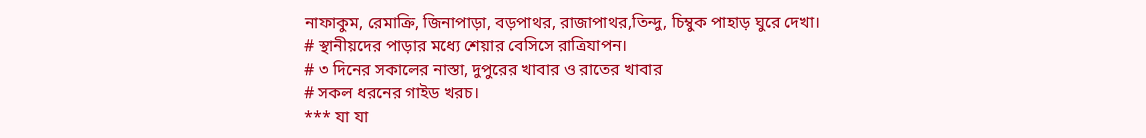নাফাকুম, রেমাক্রি, জিনাপাড়া, বড়পাথর, রাজাপাথর,তিন্দু, চিম্বুক পাহাড় ঘুরে দেখা।
# স্থানীয়দের পাড়ার মধ্যে শেয়ার বেসিসে রাত্রিযাপন।
# ৩ দিনের সকালের নাস্তা, দুপুরের খাবার ও রাতের খাবার
# সকল ধরনের গাইড খরচ।
*** যা যা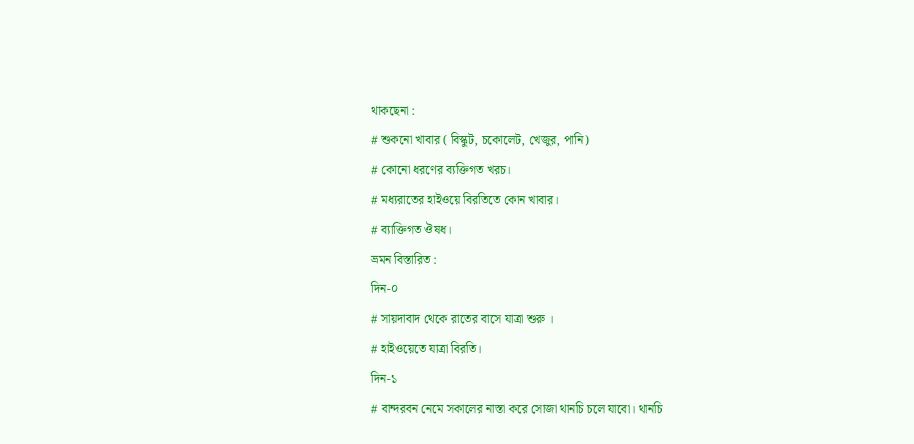থাকছেনা :
# শুকনো খাবার ( বিস্কুট, চকোলেট, খেজুর, পানি)
# কোনো ধরণের ব্যক্তিগত খরচ।
# মধ্যরাতের হাইওয়ে বিরতিতে কোন খাবার।
# ব্যাক্তিগত ঔষধ।
ভ্রমন বিস্তারিত :
দিন-০
# সায়দাবাদ থেকে রাতের বাসে যাত্রা শুরু ।
# হাইওয়েতে যাত্রা বিরতি।
দিন-১
# বান্দরবন নেমে সকালের নাস্তা করে সোজা থানচি চলে যাবো। থানচি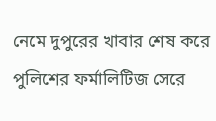নেমে দুপুরের খাবার শেষ করে পুলিশের ফর্মালিটিজ সেরে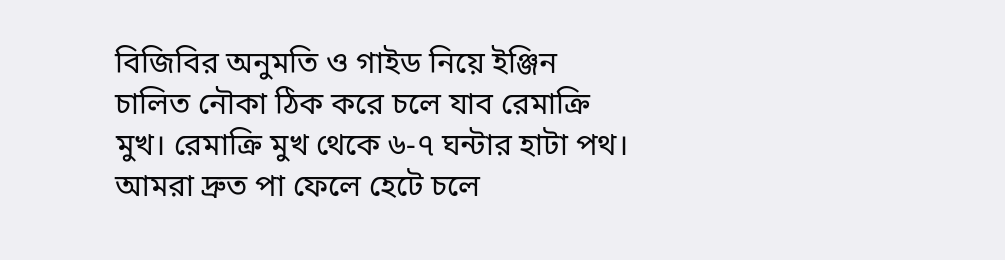বিজিবির অনুমতি ও গাইড নিয়ে ইঞ্জিন চালিত নৌকা ঠিক করে চলে যাব রেমাক্রি মুখ। রেমাক্রি মুখ থেকে ৬-৭ ঘন্টার হাটা পথ। আমরা দ্রুত পা ফেলে হেটে চলে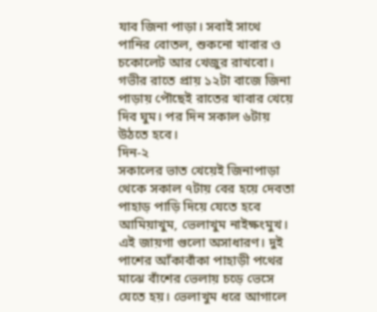যাব জিনা পাড়া। সবাই সাথে পানির বোতল, শুকনো খাবার ও চকোলেট আর খেজুর রাখবো। গভীর রাতে প্রায় ১২টা বাজে জিনা পাড়ায় পৌছেই রাতের খাবার খেয়ে দিব ঘুম। পর দিন সকাল ৬টায় উঠতে হবে।
দিন-২
সকালের ভাত খেয়েই জিনাপাড়া থেকে সকাল ৭টায় বের হয়ে দেবতা পাহাড় পাড়ি দিয়ে যেতে হবে আমিয়াখুম, ভেলাখুম নাইক্ষংমুখ। এই জায়গা গুলো অসাধারণ। দুই পাশের আঁকাবাঁকা পাহাড়ী পথের মাঝে বাঁশের ভেলায় চড়ে ভেসে যেতে হয়। ভেলাখুম ধরে আগালে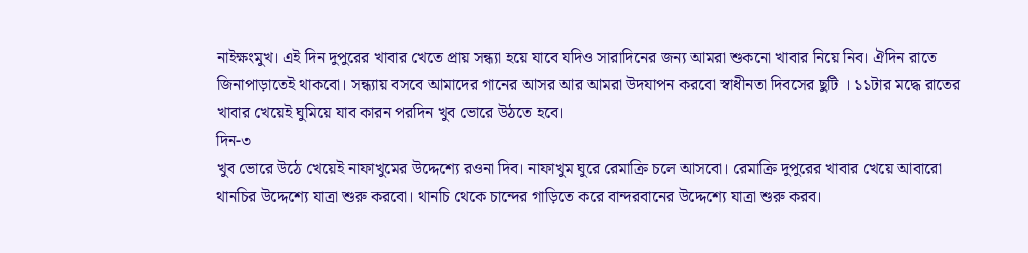নাইক্ষংমুখ। এই দিন দুপুরের খাবার খেতে প্রায় সন্ধ্যা হয়ে যাবে যদিও সারাদিনের জন্য আমরা শুকনো খাবার নিয়ে নিব। ঐদিন রাতে জিনাপাড়াতেই থাকবো। সন্ধ্যায় বসবে আমাদের গানের আসর আর আমরা উদযাপন করবো স্বাধীনতা দিবসের ছুটি । ১১টার মদ্ধে রাতের খাবার খেয়েই ঘুমিয়ে যাব কারন পরদিন খুব ভোরে উঠতে হবে।
দিন-৩
খুব ভোরে উঠে খেয়েই নাফাখুমের উদ্দেশ্যে রওনা দিব। নাফাখুম ঘুরে রেমাক্রি চলে আসবো। রেমাক্রি দুপুরের খাবার খেয়ে আবারো থানচির উদ্দেশ্যে যাত্রা শুরু করবো। থানচি থেকে চান্দের গাড়িতে করে বান্দরবানের উদ্দেশ্যে যাত্রা শুরু করব।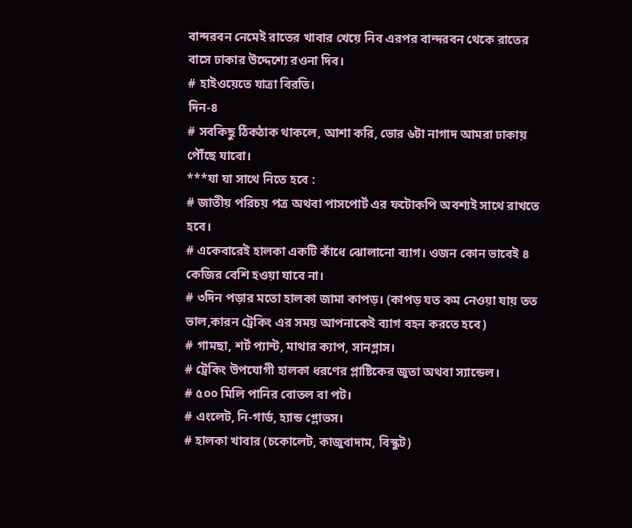বান্দরবন নেমেই রাতের খাবার খেয়ে নিব এরপর বান্দরবন থেকে রাতের বাসে ঢাকার উদ্দেশ্যে রওনা দিব।
# হাইওয়েতে যাত্রা বিরতি।
দিন-৪
# সবকিছু ঠিকঠাক থাকলে, আশা করি, ভোর ৬টা নাগাদ আমরা ঢাকায় পৌঁছে যাবো।
***যা যা সাথে নিতে হবে :
# জাতীয় পরিচয় পত্র অথবা পাসপোর্ট এর ফটোকপি অবশ্যই সাথে রাখতে হবে।
# একেবারেই হালকা একটি কাঁধে ঝোলানো ব্যাগ। ওজন কোন ভাবেই ৪ কেজির বেশি হওয়া যাবে না।
# ৩দিন পড়ার মতো হালকা জামা কাপড়। (কাপড় যত কম নেওয়া যায় তত ভাল,কারন ট্রেকিং এর সময় আপনাকেই ব্যাগ বহন করতে হবে)
# গামছা, শর্ট প্যান্ট, মাথার ক্যাপ, সানগ্লাস।
# ট্রেকিং উপযোগী হালকা ধরণের প্লাষ্টিকের জুতা অথবা স্যান্ডেল।
# ৫০০ মিলি পানির বোতল বা পট।
# এংলেট, নি-গার্ড, হ্যান্ড গ্লোভস।
# হালকা খাবার (চকোলেট, কাজুবাদাম, বিস্কুট)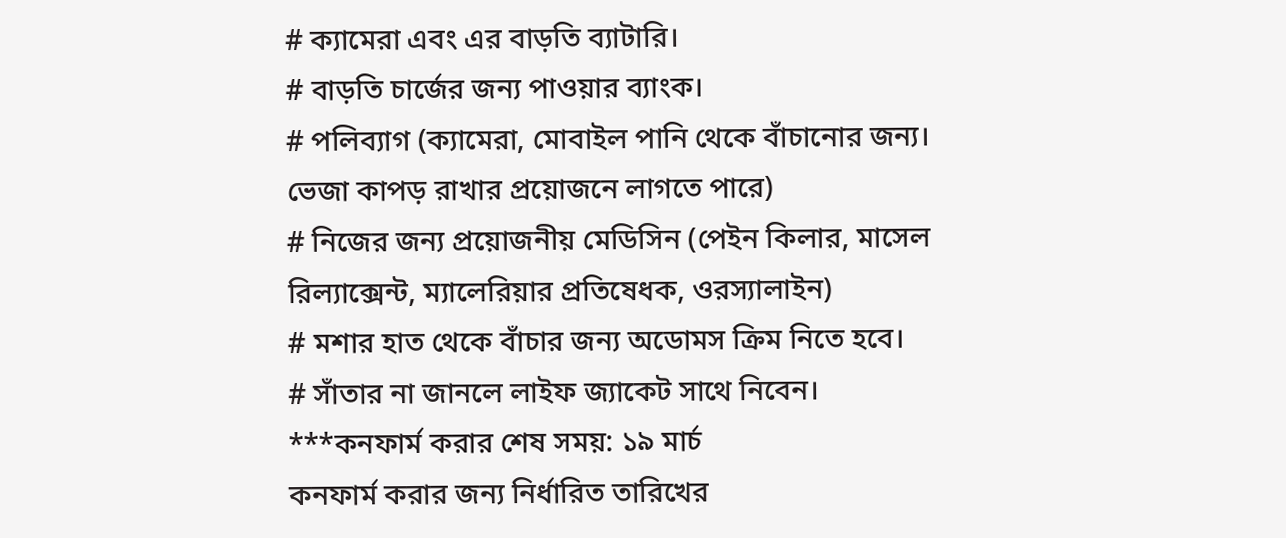# ক্যামেরা এবং এর বাড়তি ব্যাটারি।
# বাড়তি চার্জের জন্য পাওয়ার ব্যাংক।
# পলিব্যাগ (ক্যামেরা, মোবাইল পানি থেকে বাঁচানোর জন্য। ভেজা কাপড় রাখার প্রয়োজনে লাগতে পারে)
# নিজের জন্য প্রয়োজনীয় মেডিসিন (পেইন কিলার, মাসেল রিল্যাক্সেন্ট, ম্যালেরিয়ার প্রতিষেধক, ওরস্যালাইন)
# মশার হাত থেকে বাঁচার জন্য অডোমস ক্রিম নিতে হবে।
# সাঁতার না জানলে লাইফ জ্যাকেট সাথে নিবেন।
***কনফার্ম করার শেষ সময়: ১৯ মার্চ
কনফার্ম করার জন্য নির্ধারিত তারিখের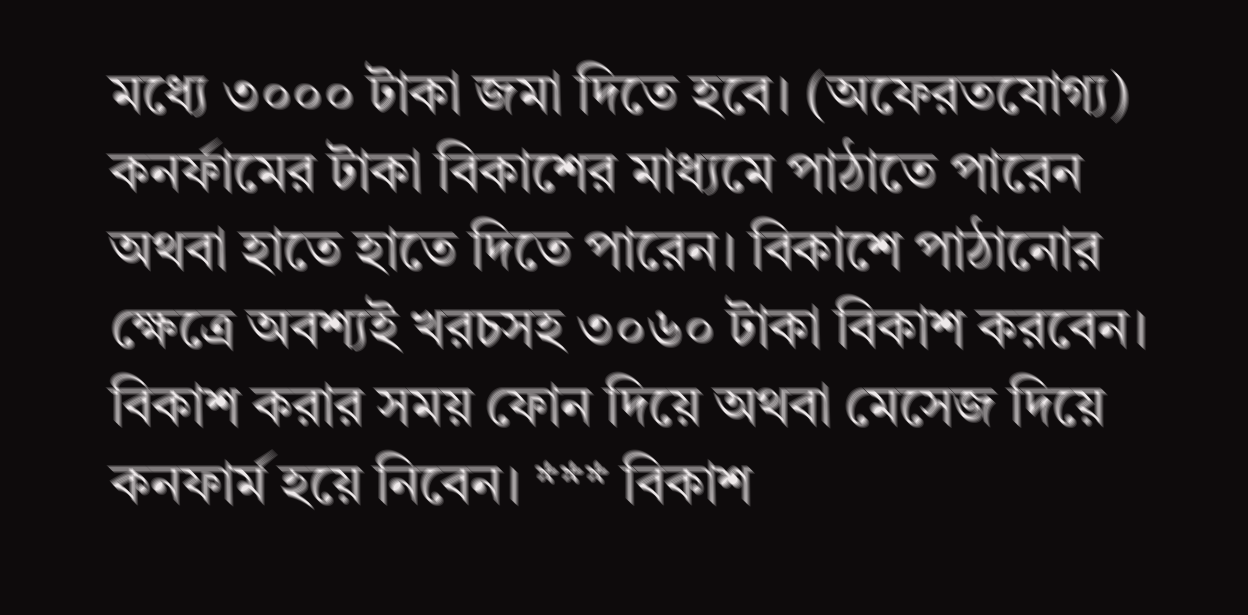মধ্যে ৩০০০ টাকা জমা দিতে হবে। (অফেরতযোগ্য)
কনর্ফামের টাকা বিকাশের মাধ্যমে পাঠাতে পারেন অথবা হাতে হাতে দিতে পারেন। বিকাশে পাঠানোর ক্ষেত্রে অবশ্যই খরচসহ ৩০৬০ টাকা বিকাশ করবেন। বিকাশ করার সময় ফোন দিয়ে অথবা মেসেজ দিয়ে কনফার্ম হয়ে নিবেন। *** বিকাশ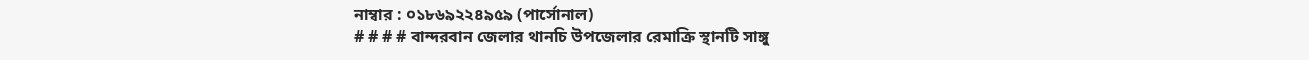নাম্বার : ০১৮৬৯২২৪৯৫৯ (পার্সোনাল)
# # # # বান্দরবান জেলার থানচি উপজেলার রেমাক্রি স্থানটি সাঙ্গু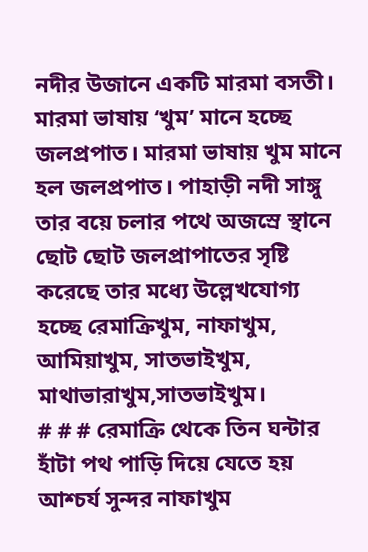নদীর উজানে একটি মারমা বসতী। মারমা ভাষায় ‘খুম’ মানে হচ্ছে জলপ্রপাত। মারমা ভাষায় খুম মানে হল জলপ্রপাত। পাহাড়ী নদী সাঙ্গু তার বয়ে চলার পথে অজস্রে স্থানে ছোট ছোট জলপ্রাপাতের সৃষ্টি করেছে তার মধ্যে উল্লেখযোগ্য হচ্ছে রেমাক্রিখুম, নাফাখুম, আমিয়াখুম, সাতভাইখুম, মাথাভারাখুম,সাতভাইখুম।
# # # রেমাক্রি থেকে তিন ঘন্টার হাঁটা পথ পাড়ি দিয়ে যেতে হয় আশ্চর্য সুন্দর নাফাখুম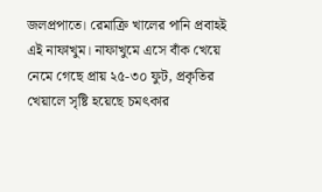জলপ্রপাতে। রেমাক্রি খালের পানি প্রবাহই এই নাফাখুম। নাফাখুমে এসে বাঁক খেয়ে নেমে গেছে প্রায় ২৫-৩০ ফুট, প্রকৃতির খেয়ালে সৃষ্টি হয়েছে চমৎকার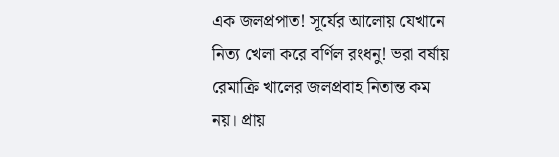এক জলপ্রপাত! সূর্যের আলোয় যেখানে নিত্য খেলা করে বর্ণিল রংধনু! ভরা বর্ষায় রেমাক্রি খালের জলপ্রবাহ নিতান্ত কম নয়। প্রায়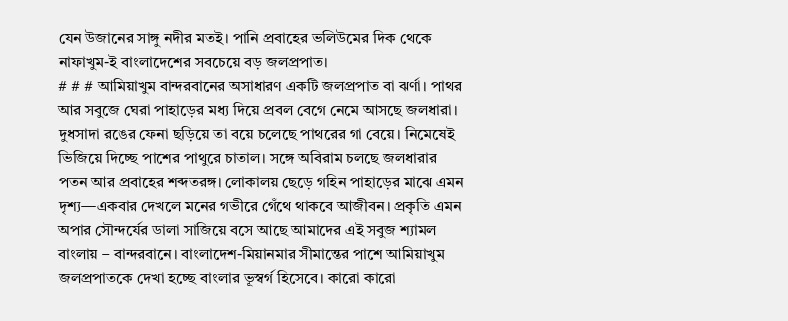যেন উজানের সাঙ্গু নদীর মতই। পানি প্রবাহের ভলিউমের দিক থেকে নাফাখুম-ই বাংলাদেশের সবচেয়ে বড় জলপ্রপাত।
# # # আমিয়াখুম বান্দরবানের অসাধারণ একটি জলপ্রপাত বা ঝর্ণা। পাথর আর সবুজে ঘেরা পাহাড়ের মধ্য দিয়ে প্রবল বেগে নেমে আসছে জলধারা। দুধসাদা রঙের ফেনা ছড়িয়ে তা বয়ে চলেছে পাথরের গা বেয়ে। নিমেষেই ভিজিয়ে দিচ্ছে পাশের পাথুরে চাতাল। সঙ্গে অবিরাম চলছে জলধারার পতন আর প্রবাহের শব্দতরঙ্গ। লোকালয় ছেড়ে গহিন পাহাড়ের মাঝে এমন দৃশ্য—একবার দেখলে মনের গভীরে গেঁথে থাকবে আজীবন। প্রকৃতি এমন অপার সৌন্দর্যের ডালা সাজিয়ে বসে আছে আমাদের এই সবুজ শ্যামল বাংলায় – বান্দরবানে। বাংলাদেশ-মিয়ানমার সীমান্তের পাশে আমিয়াখুম জলপ্রপাতকে দেখা হচ্ছে বাংলার ভূস্বর্গ হিসেবে। কারো কারো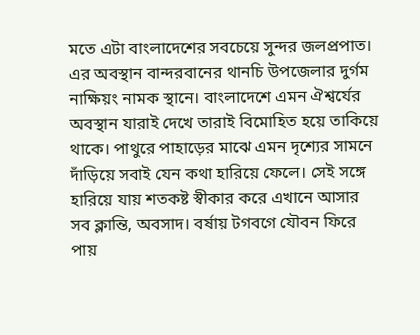মতে এটা বাংলাদেশের সবচেয়ে সুন্দর জলপ্রপাত। এর অবস্থান বান্দরবানের থানচি উপজেলার দুর্গম নাক্ষিয়ং নামক স্থানে। বাংলাদেশে এমন ঐশ্বর্যের অবস্থান যারাই দেখে তারাই বিমোহিত হয়ে তাকিয়ে থাকে। পাথুরে পাহাড়ের মাঝে এমন দৃশ্যের সামনে দাঁড়িয়ে সবাই যেন কথা হারিয়ে ফেলে। সেই সঙ্গে হারিয়ে যায় শতকষ্ট স্বীকার করে এখানে আসার সব ক্লান্তি, অবসাদ। বর্ষায় টগবগে যৌবন ফিরে পায়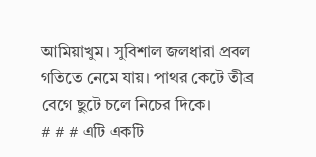আমিয়াখুম। সুবিশাল জলধারা প্রবল গতিতে নেমে যায়। পাথর কেটে তীব্র বেগে ছুটে চলে নিচের দিকে।
# # # এটি একটি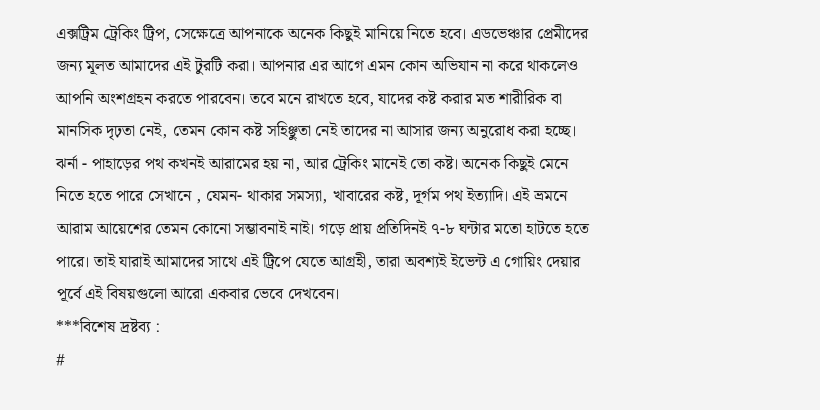এক্সট্রিম ট্রেকিং ট্রিপ, সেক্ষেত্রে আপনাকে অনেক কিছুই মানিয়ে নিতে হবে। এডভেঞ্চার প্রেমীদের জন্য মূলত আমাদের এই টুরটি করা। আপনার এর আগে এমন কোন অভিযান না করে থাকলেও আপনি অংশগ্রহন করতে পারবেন। তবে মনে রাখতে হবে, যাদের কষ্ট করার মত শারীরিক বা মানসিক দৃঢ়তা নেই, তেমন কোন কষ্ট সহিঞ্ছুতা নেই তাদের না আসার জন্য অনুরোধ করা হচ্ছে। ঝর্না - পাহাড়ের পথ কখনই আরামের হয় না, আর ট্রেকিং মানেই তো কষ্ট। অনেক কিছুই মেনে নিতে হতে পারে সেখানে , যেমন- থাকার সমস্যা, খাবারের কষ্ট, দূর্গম পথ ইত্যাদি। এই ভ্রমনে আরাম আয়েশের তেমন কোনো সম্ভাবনাই নাই। গড়ে প্রায় প্রতিদিনই ৭-৮ ঘন্টার মতো হাটতে হতে পারে। তাই যারাই আমাদের সাথে এই ট্রিপে যেতে আগ্রহী, তারা অবশ্যই ইভেন্ট এ গোয়িং দেয়ার পূর্বে এই বিষয়গুলো আরো একবার ভেবে দেখবেন।
***বিশেষ দ্রষ্টব্য :
#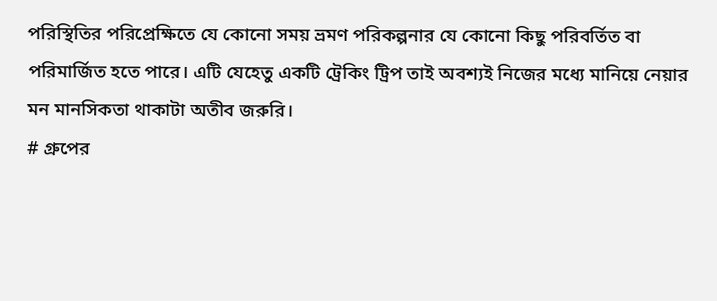পরিস্থিতির পরিপ্রেক্ষিতে যে কোনো সময় ভ্রমণ পরিকল্পনার যে কোনো কিছু পরিবর্তিত বা পরিমার্জিত হতে পারে। এটি যেহেতু একটি ট্রেকিং ট্রিপ তাই অবশ্যই নিজের মধ্যে মানিয়ে নেয়ার মন মানসিকতা থাকাটা অতীব জরুরি।
# গ্রুপের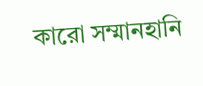কারো সম্মানহানি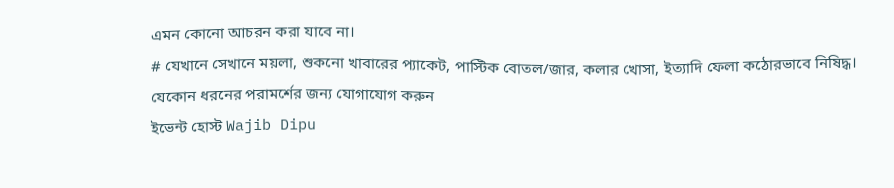এমন কোনো আচরন করা যাবে না।
# যেখানে সেখানে ময়লা, শুকনো খাবারের প্যাকেট, পাস্টিক বোতল/জার, কলার খোসা, ইত্যাদি ফেলা কঠোরভাবে নিষিদ্ধ।
যেকোন ধরনের পরামর্শের জন্য যোগাযোগ করুন
ইভেন্ট হোস্ট Wajib Dipu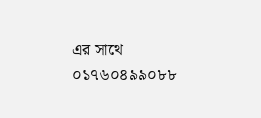এর সাথে
০১৭৬০৪৯৯০৮৮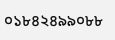০১৮৪২৪৯৯০৮৮